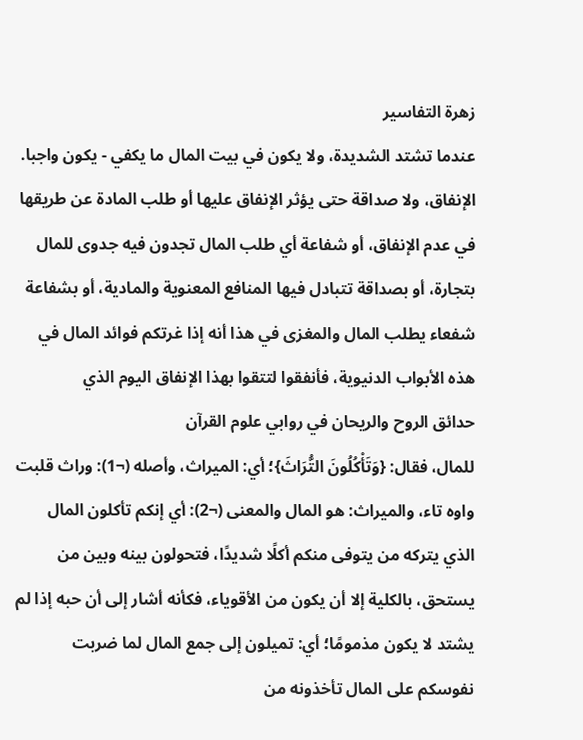زهرة التفاسير
عندما تشتد الشديدة، ولا يكون في بيت المال ما يكفي - يكون واجبا. الإنفاق، ولا صداقة حتى يؤثر الإنفاق عليها أو طلب المادة عن طريقها في عدم الإنفاق، أو شفاعة أي طلب المال تجدون فيه جدوى للمال بتجارة، أو بصداقة تتبادل فيها المنافع المعنوية والمادية، أو بشفاعة شفعاء يطلب المال والمغزى في هذا أنه إذا غرتكم فوائد المال في هذه الأبواب الدنيوية، فأنفقوا لتتقوا بهذا الإنفاق اليوم الذي
حدائق الروح والريحان في روابي علوم القرآن
للمال، فقال: {وَتَأْكُلُونَ التُّرَاثَ}؛ أي: الميراث، وأصله (¬1): وراث قلبت واوه تاء، والميراث: هو المال والمعنى (¬2): أي إنكم تأكلون المال الذي يتركه من يتوفى منكم أكلًا شديدًا، فتحولون بينه وبين من يستحق، بالكلية إلا أن يكون من الأقوياء، فكأنه أشار إلى أن حبه إذا لم يشتد لا يكون مذمومًا؛ أي: تميلون إلى جمع المال لما ضربت نفوسكم على المال تأخذونه من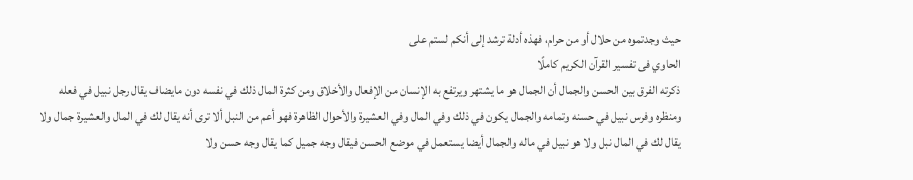حيث وجدتموه من حلال أو من حرام، فهذه أدلة ترشد إلى أنكم لستم على
الحاوي فى تفسير القرآن الكريم كاملًا
ذكرته الفرق بين الحسن والجمال أن الجمال هو ما يشتهر ويرتفع به الإنسان من الإفعال والأخلاق ومن كثرة المال ذلك في نفسه دون مايضاف يقال رجل نبيل في فعله ومنظره وفرس نبيل في حسنه وتمامه والجمال يكون في ذلك وفي المال وفي العشيرة والأحوال الظاهرة فهو أعم من النبل ألا ترى أنه يقال لك في المال والعشيرة جمال ولا يقال لك في المال نبل ولا هو نبيل في ماله والجمال أيضا يستعمل في موضع الحسن فيقال وجه جميل كما يقال وجه حسن ولا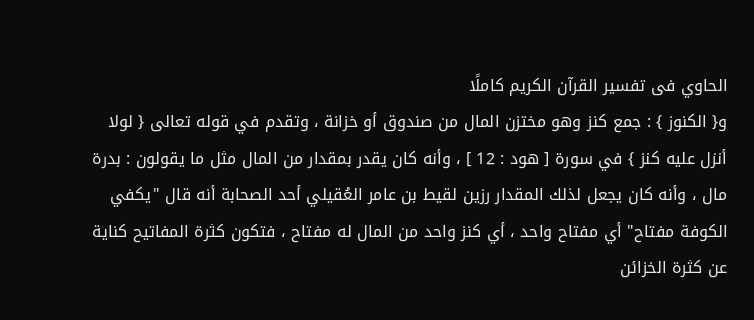الحاوي فى تفسير القرآن الكريم كاملًا
و{ الكنوز } : جمع كنز وهو مختزن المال من صندوق أو خزانة ، وتقدم في قوله تعالى { لولا أنزل عليه كنز } في سورة [ هود : 12 ] ، وأنه كان يقدر بمقدار من المال مثل ما يقولون : بدرة مال ، وأنه كان يجعل لذلك المقدار رزين لقيط بن عامر العُقيلي أحد الصحابة أنه قال "يكفي الكوفة مفتاح" أي مفتاح واحد ، أي كنز واحد من المال له مفتاح ، فتكون كثرة المفاتيح كناية عن كثرة الخزائن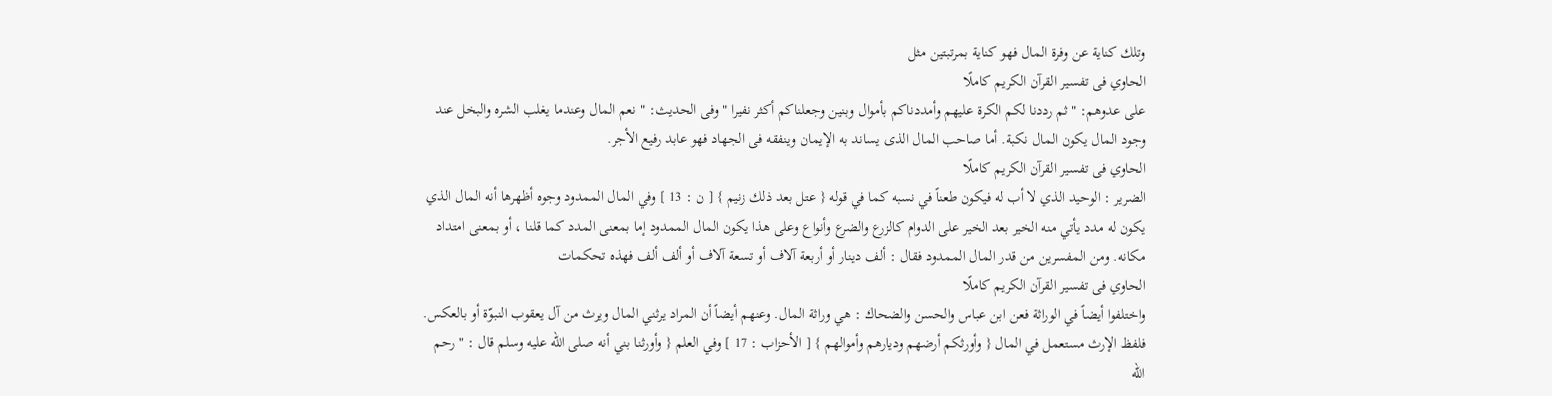وتلك كناية عن وفرة المال فهو كناية بمرتبتين مثل
الحاوي فى تفسير القرآن الكريم كاملًا
على عدوهم: " ثم رددنا لكم الكرة عليهم وأمددناكم بأموال وبنين وجعلناكم أكثر نفيرا " وفى الحديث: " نعم المال وعندما يغلب الشره والبخل عند وجود المال يكون المال نكبة. أما صاحب المال الذى يساند به الإيمان وينفقه فى الجهاد فهو عابد رفيع الأجر.
الحاوي فى تفسير القرآن الكريم كاملًا
الضرير : الوحيد الذي لا أب له فيكون طعناً في نسبه كما في قوله { عتل بعد ذلك زنيم } [ ن : 13 ] وفي المال الممدود وجوه أظهرها أنه المال الذي يكون له مدد يأتي منه الخير بعد الخير على الدوام كالزرع والضرع وأنواع وعلى هذا يكون المال الممدود إما بمعنى المدد كما قلنا ، أو بمعنى امتداد مكانه. ومن المفسرين من قدر المال الممدود فقال : ألف دينار أو أربعة آلاف أو تسعة آلاف أو ألف ألف فهذه تحكمات
الحاوي فى تفسير القرآن الكريم كاملًا
واختلفوا أيضاً في الوراثة فعن ابن عباس والحسن والضحاك : هي وراثة المال. وعنهم أيضاً أن المراد يرثني المال ويرث من آل يعقوب النبوّة أو بالعكس. فلفظ الإرث مستعمل في المال { وأورثكم أرضهم وديارهم وأموالهم } [ الأحزاب : 17 ] وفي العلم { وأورثنا بني أنه صلى الله عليه وسلم قال : " رحم الله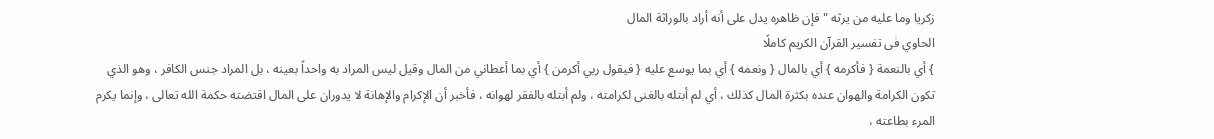زكريا وما عليه من يرثه " فإن ظاهره يدل على أنه أراد بالوراثة المال
الحاوي فى تفسير القرآن الكريم كاملًا
} أي بالنعمة { فأكرمه } أي بالمال { ونعمه } أي بما يوسع عليه { فيقول ربي أكرمن } أي بما أعطاني من المال وقيل ليس المراد به واحداً بعينه ، بل المراد جنس الكافر ، وهو الذي تكون الكرامة والهوان عنده بكثرة المال كذلك ، أي لم أبتله بالغنى لكرامته ، ولم أبتله بالفقر لهوانه ، فأخبر أن الإكرام والإهانة لا يدوران على المال اقتضته حكمة الله تعالى ، وإنما يكرم المرء بطاعته ،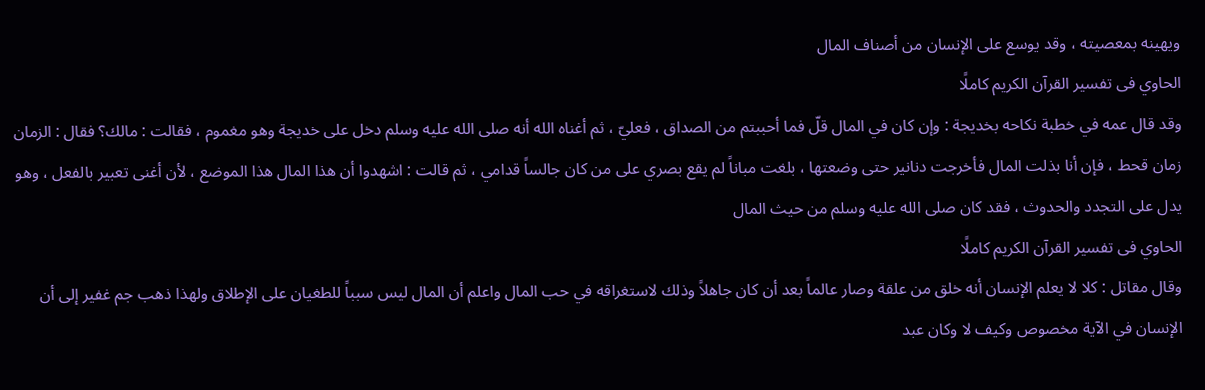ويهينه بمعصيته ، وقد يوسع على الإنسان من أصناف المال
الحاوي فى تفسير القرآن الكريم كاملًا
وقد قال عمه في خطبة نكاحه بخديجة : وإن كان في المال قلّ فما أحببتم من الصداق ، فعليّ ، ثم أغناه الله أنه صلى الله عليه وسلم دخل على خديجة وهو مغموم ، فقالت : مالك؟ فقال : الزمان زمان قحط ، فإن أنا بذلت المال فأخرجت دنانير حتى وضعتها ، بلغت مباناً لم يقع بصري على من كان جالساً قدامي ، ثم قالت : اشهدوا أن هذا المال هذا الموضع ، لأن أغنى تعبير بالفعل ، وهو يدل على التجدد والحدوث ، فقد كان صلى الله عليه وسلم من حيث المال
الحاوي فى تفسير القرآن الكريم كاملًا
وقال مقاتل : كلا لا يعلم الإنسان أنه خلق من علقة وصار عالماً بعد أن كان جاهلاً وذلك لاستغراقه في حب المال واعلم أن المال ليس سبباً للطغيان على الإطلاق ولهذا ذهب جم غفير إلى أن الإنسان في الآية مخصوص وكيف لا وكان عبد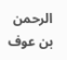الرحمن بن عوف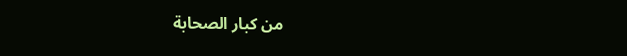من كبار الصحابة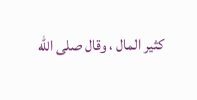كثير المال ، وقال صلى الله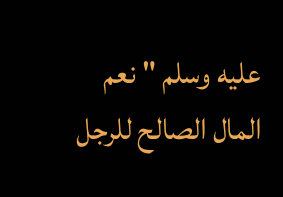عليه وسلم " نعم المال الصالح للرجل